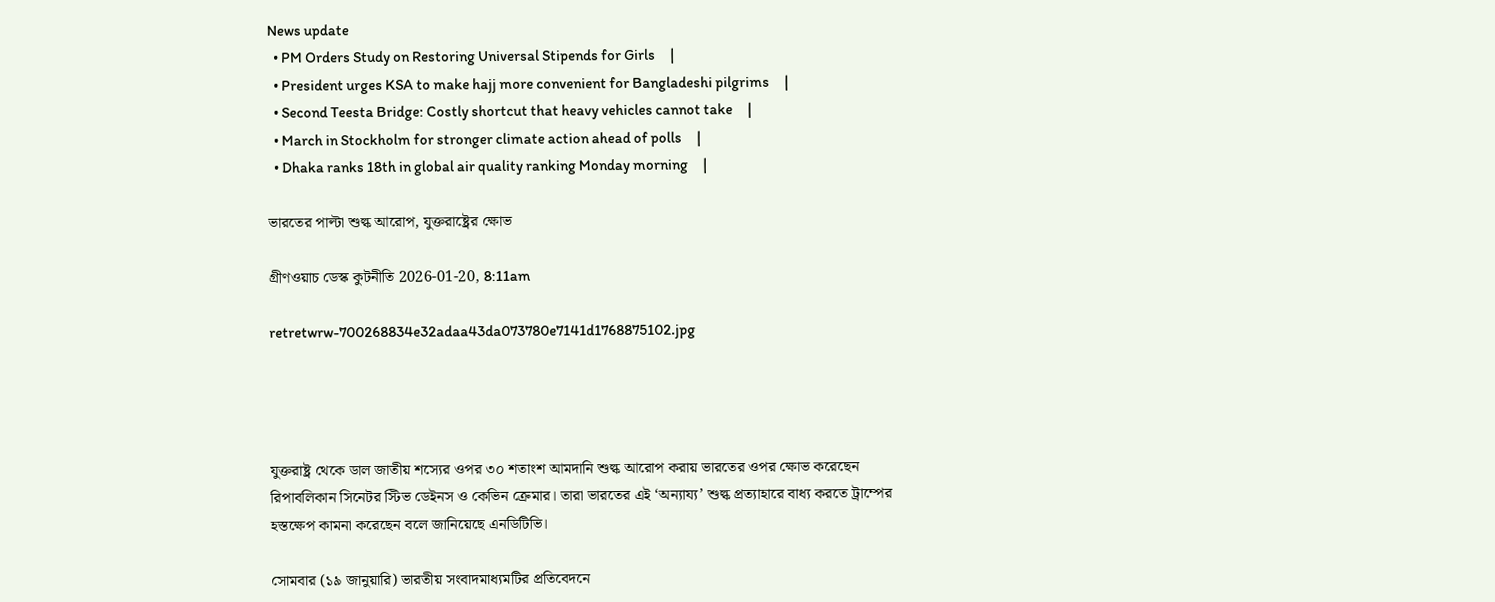News update
  • PM Orders Study on Restoring Universal Stipends for Girls     |
  • President urges KSA to make hajj more convenient for Bangladeshi pilgrims     |
  • Second Teesta Bridge: Costly shortcut that heavy vehicles cannot take     |
  • March in Stockholm for stronger climate action ahead of polls     |
  • Dhaka ranks 18th in global air quality ranking Monday morning     |

ভারতের পাল্টা শুল্ক আরোপ, যুক্তরাষ্ট্রের ক্ষোভ

গ্রীণওয়াচ ডেস্ক কুটনীতি 2026-01-20, 8:11am

retretwrw-700268834e32adaa43da073780e7141d1768875102.jpg




যুক্তরাষ্ট্র থেকে ডাল জাতীয় শস্যের ওপর ৩০ শতাংশ আমদানি শুল্ক আরোপ করায় ভারতের ওপর ক্ষোভ করেছেন রিপাবলিকান সিনেটর স্টিভ ডেইনস ও কেভিন ক্রেমার। তারা ভারতের এই ‘অন্যায্য’ শুল্ক প্রত্যাহারে বাধ্য করতে ট্রাম্পের হস্তক্ষেপ কামনা করেছেন বলে জানিয়েছে এনডিটিভি।

সোমবার (১৯ জানুয়ারি) ভারতীয় সংবাদমাধ্যমটির প্রতিবেদনে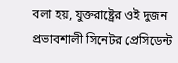বলা হয়, যুক্তরাষ্ট্রের ওই দুজন প্রভাবশালী সিনেটর প্রেসিডেন্ট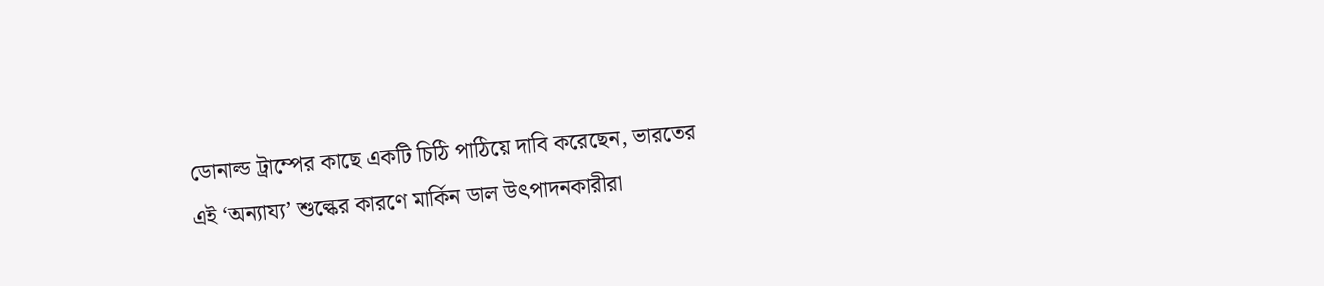ডোনাল্ড ট্রাম্পের কাছে একটি চিঠি পাঠিয়ে দাবি করেছেন, ভারতের এই ‘অন্যায্য’ শুল্কের কারণে মার্কিন ডাল উৎপাদনকারীরা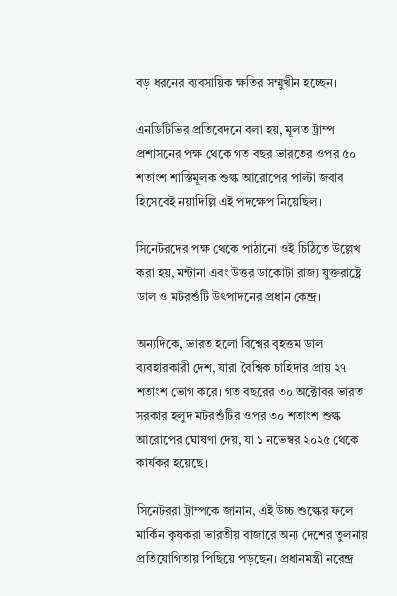বড় ধরনের ব্যবসায়িক ক্ষতির সম্মুখীন হচ্ছেন।

এনডিটিভির প্রতিবেদনে বলা হয়, মূলত ট্রাম্প প্রশাসনের পক্ষ থেকে গত বছর ভারতের ওপর ৫০ শতাংশ শাস্তিমূলক শুল্ক আরোপের পাল্টা জবাব হিসেবেই নয়াদিল্লি এই পদক্ষেপ নিয়েছিল।

সিনেটরদের পক্ষ থেকে পাঠানো ওই চিঠিতে উল্লেখ করা হয়, মন্টানা এবং উত্তর ডাকোটা রাজ্য যুক্তরাষ্ট্রে ডাল ও মটরশুঁটি উৎপাদনের প্রধান কেন্দ্র।

অন্যদিকে, ভারত হলো বিশ্বের বৃহত্তম ডাল ব্যবহারকারী দেশ, যারা বৈশ্বিক চাহিদার প্রায় ২৭ শতাংশ ভোগ করে। গত বছরের ৩০ অক্টোবর ভারত সরকার হলুদ মটরশুঁটির ওপর ৩০ শতাংশ শুল্ক আরোপের ঘোষণা দেয়, যা ১ নভেম্বর ২০২৫ থেকে কার্যকর হয়েছে।

সিনেটররা ট্রাম্পকে জানান, এই উচ্চ শুল্কের ফলে মার্কিন কৃষকরা ভারতীয় বাজারে অন্য দেশের তুলনায় প্রতিযোগিতায় পিছিয়ে পড়ছেন। প্রধানমন্ত্রী নরেন্দ্র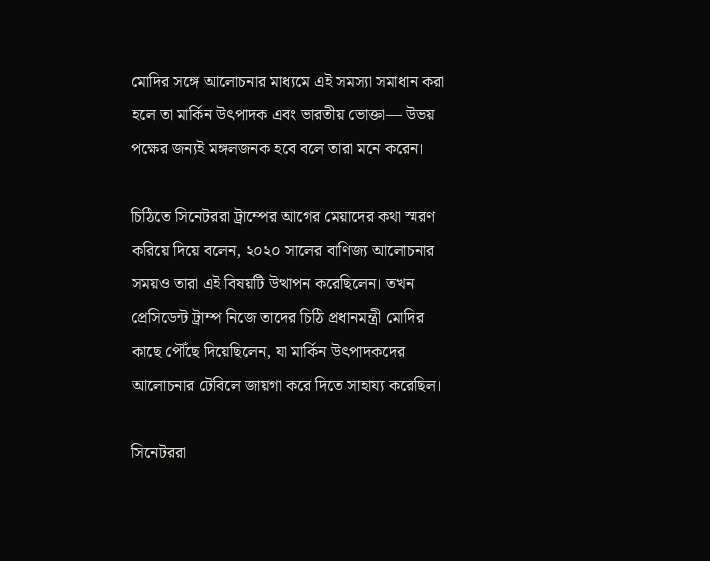মোদির সঙ্গে আলোচনার মাধ্যমে এই সমস্যা সমাধান করা হলে তা মার্কিন উৎপাদক এবং ভারতীয় ভোক্তা— উভয় পক্ষের জন্যই মঙ্গলজনক হবে বলে তারা মনে করেন।

চিঠিতে সিনেটররা ট্রাম্পের আগের মেয়াদের কথা স্মরণ করিয়ে দিয়ে বলেন, ২০২০ সালের বাণিজ্য আলোচনার সময়ও তারা এই বিষয়টি উত্থাপন করেছিলেন। তখন প্রেসিডেন্ট ট্রাম্প নিজে তাদের চিঠি প্রধানমন্ত্রী মোদির কাছে পৌঁছে দিয়েছিলেন, যা মার্কিন উৎপাদকদের আলোচনার টেবিলে জায়গা করে দিতে সাহায্য করেছিল।

সিনেটররা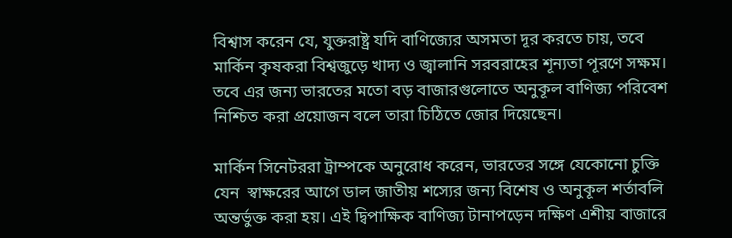বিশ্বাস করেন যে, যুক্তরাষ্ট্র যদি বাণিজ্যের অসমতা দূর করতে চায়, তবে মার্কিন কৃষকরা বিশ্বজুড়ে খাদ্য ও জ্বালানি সরবরাহের শূন্যতা পূরণে সক্ষম। তবে এর জন্য ভারতের মতো বড় বাজারগুলোতে অনুকূল বাণিজ্য পরিবেশ নিশ্চিত করা প্রয়োজন বলে তারা চিঠিতে জোর দিয়েছেন।

মার্কিন সিনেটররা ট্রাম্পকে অনুরোধ করেন, ভারতের সঙ্গে যেকোনো চুক্তি যেন  স্বাক্ষরের আগে ডাল জাতীয় শস্যের জন্য বিশেষ ও অনুকূল শর্তাবলি অন্তর্ভুক্ত করা হয়। এই দ্বিপাক্ষিক বাণিজ্য টানাপড়েন দক্ষিণ এশীয় বাজারে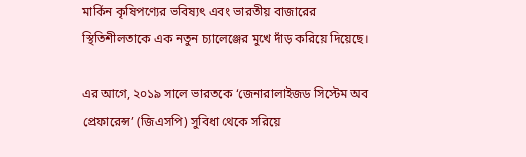মার্কিন কৃষিপণ্যের ভবিষ্যৎ এবং ভারতীয় বাজারের স্থিতিশীলতাকে এক নতুন চ্যালেঞ্জের মুখে দাঁড় করিয়ে দিয়েছে।

এর আগে, ২০১৯ সালে ভারতকে ‘জেনারালাইজড সিস্টেম অব প্রেফারেন্স’ (জিএসপি) সুবিধা থেকে সরিয়ে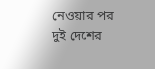নেওয়ার পর দুই দেশের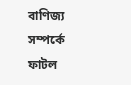বাণিজ্য সম্পর্কে ফাটল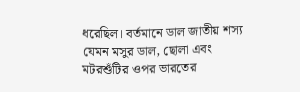ধরেছিল। বর্তমানে ডাল জাতীয় শস্য যেমন মসুর ডাল, ছোলা এবং মটরশুঁটির ওপর ভারতের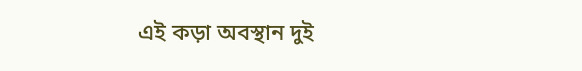এই কড়া অবস্থান দুই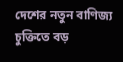দেশের নতুন বাণিজ্য চুক্তিতে বড়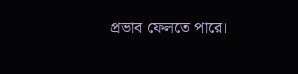প্রভাব ফেলতে পারে।